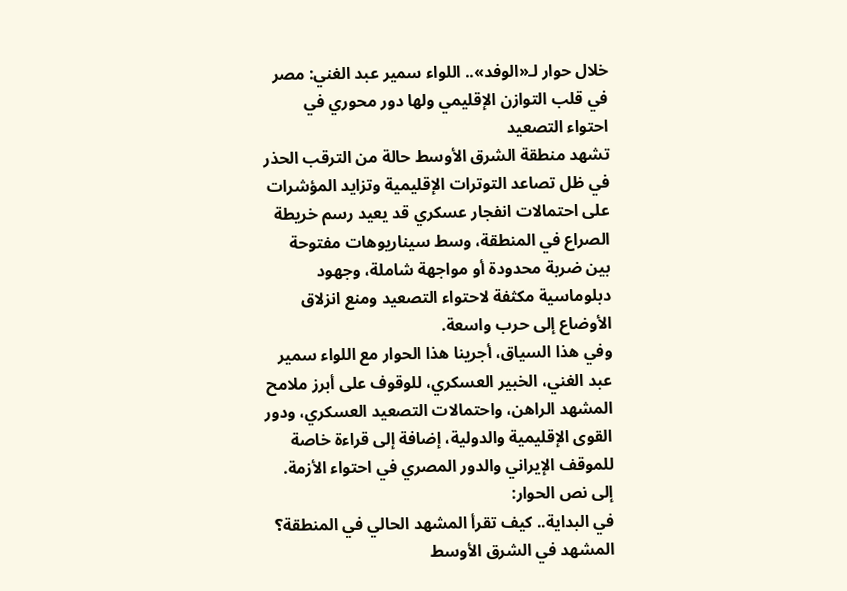خلال حوار لـ«الوفد».. اللواء سمير عبد الغني: مصر في قلب التوازن الإقليمي ولها دور محوري في احتواء التصعيد
تشهد منطقة الشرق الأوسط حالة من الترقب الحذر في ظل تصاعد التوترات الإقليمية وتزايد المؤشرات على احتمالات انفجار عسكري قد يعيد رسم خريطة الصراع في المنطقة، وسط سيناريوهات مفتوحة بين ضربة محدودة أو مواجهة شاملة، وجهود دبلوماسية مكثفة لاحتواء التصعيد ومنع انزلاق الأوضاع إلى حرب واسعة.
وفي هذا السياق، أجرينا هذا الحوار مع اللواء سمير عبد الغني، الخبير العسكري، للوقوف على أبرز ملامح المشهد الراهن، واحتمالات التصعيد العسكري، ودور القوى الإقليمية والدولية، إضافة إلى قراءة خاصة للموقف الإيراني والدور المصري في احتواء الأزمة.
إلى نص الحوار:
في البداية.. كيف تقرأ المشهد الحالي في المنطقة؟
المشهد في الشرق الأوسط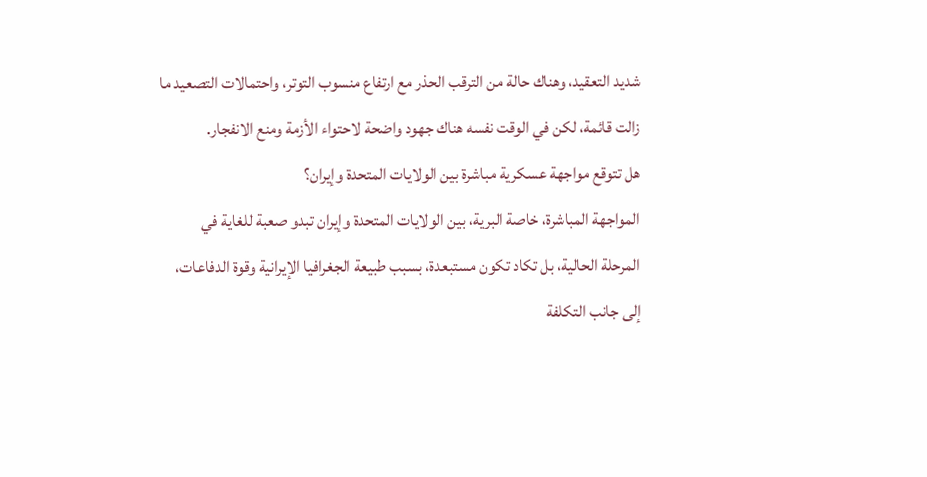شديد التعقيد، وهناك حالة من الترقب الحذر مع ارتفاع منسوب التوتر، واحتمالات التصعيد ما زالت قائمة، لكن في الوقت نفسه هناك جهود واضحة لاحتواء الأزمة ومنع الانفجار.
هل تتوقع مواجهة عسكرية مباشرة بين الولايات المتحدة وإيران؟
المواجهة المباشرة، خاصة البرية، بين الولايات المتحدة وإيران تبدو صعبة للغاية في المرحلة الحالية، بل تكاد تكون مستبعدة، بسبب طبيعة الجغرافيا الإيرانية وقوة الدفاعات، إلى جانب التكلفة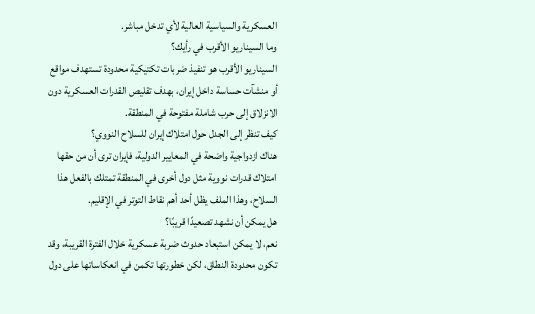العسكرية والسياسية العالية لأي تدخل مباشر.
وما السيناريو الأقرب في رأيك؟
السيناريو الأقرب هو تنفيذ ضربات تكتيكية محدودة تستهدف مواقع أو منشآت حساسة داخل إيران، بهدف تقليص القدرات العسكرية دون الانزلاق إلى حرب شاملة مفتوحة في المنطقة.
كيف تنظر إلى الجدل حول امتلاك إيران للسلاح النووي؟
هناك ازدواجية واضحة في المعايير الدولية، فإيران ترى أن من حقها امتلاك قدرات نووية مثل دول أخرى في المنطقة تمتلك بالفعل هذا السلاح، وهذا الملف يظل أحد أهم نقاط التوتر في الإقليم.
هل يمكن أن نشهد تصعيدًا قريبًا؟
نعم، لا يمكن استبعاد حدوث ضربة عسكرية خلال الفترة القريبة، وقد تكون محدودة النطاق، لكن خطورتها تكمن في انعكاساتها على دول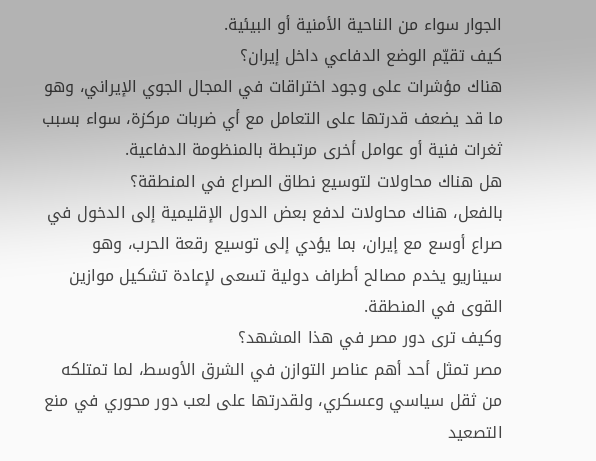الجوار سواء من الناحية الأمنية أو البيئية.
كيف تقيّم الوضع الدفاعي داخل إيران؟
هناك مؤشرات على وجود اختراقات في المجال الجوي الإيراني، وهو ما قد يضعف قدرتها على التعامل مع أي ضربات مركزة، سواء بسبب ثغرات فنية أو عوامل أخرى مرتبطة بالمنظومة الدفاعية.
هل هناك محاولات لتوسيع نطاق الصراع في المنطقة؟
بالفعل، هناك محاولات لدفع بعض الدول الإقليمية إلى الدخول في صراع أوسع مع إيران، بما يؤدي إلى توسيع رقعة الحرب، وهو سيناريو يخدم مصالح أطراف دولية تسعى لإعادة تشكيل موازين القوى في المنطقة.
وكيف ترى دور مصر في هذا المشهد؟
مصر تمثل أحد أهم عناصر التوازن في الشرق الأوسط، لما تمتلكه من ثقل سياسي وعسكري، ولقدرتها على لعب دور محوري في منع التصعيد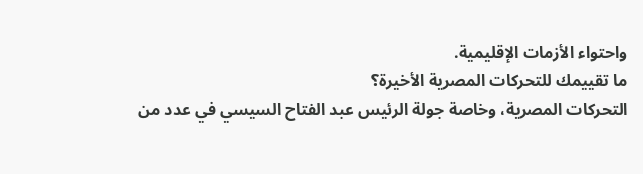واحتواء الأزمات الإقليمية.
ما تقييمك للتحركات المصرية الأخيرة؟
التحركات المصرية، وخاصة جولة الرئيس عبد الفتاح السيسي في عدد من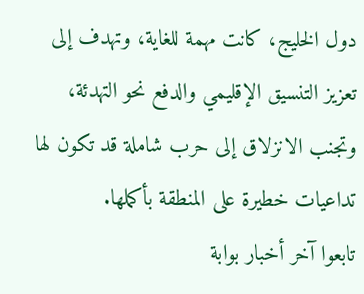دول الخليج، كانت مهمة للغاية، وتهدف إلى تعزيز التنسيق الإقليمي والدفع نحو التهدئة، وتجنب الانزلاق إلى حرب شاملة قد تكون لها تداعيات خطيرة على المنطقة بأكملها.
تابعوا آخر أخبار بوابة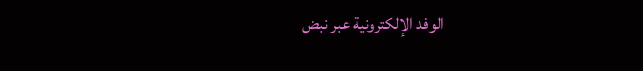الوفد الإلكترونية عبر نبض